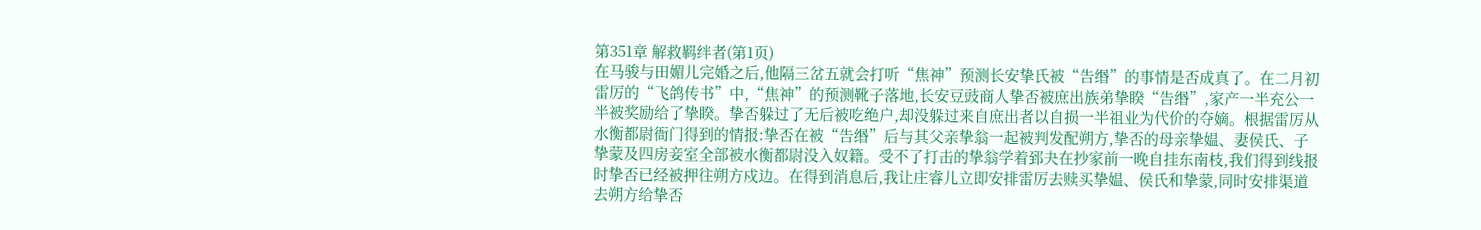第351章 解救羁绊者(第1页)
在马骏与田媚儿完婚之后,他隔三岔五就会打听“焦神”预测长安挚氏被“告缗”的事情是否成真了。在二月初雷厉的“飞鸽传书”中,“焦神”的预测靴子落地,长安豆豉商人挚否被庶出族弟挚睽“告缗”,家产一半充公一半被奖励给了挚睽。挚否躲过了无后被吃绝户,却没躲过来自庶出者以自损一半祖业为代价的夺嫡。根据雷厉从水衡都尉衙门得到的情报:挚否在被“告缗”后与其父亲挚翁一起被判发配朔方,挚否的母亲挚媪、妻侯氏、子挚蒙及四房妾室全部被水衡都尉没入奴籍。受不了打击的挚翁学着郅夬在抄家前一晚自挂东南枝,我们得到线报时挚否已经被押往朔方戍边。在得到消息后,我让庄睿儿立即安排雷厉去赎买挚媪、侯氏和挚蒙,同时安排渠道去朔方给挚否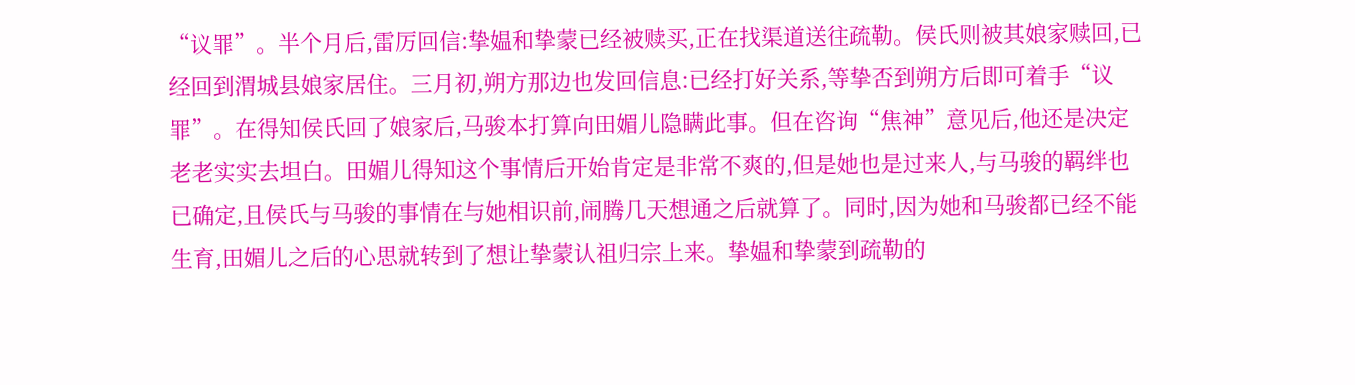“议罪”。半个月后,雷厉回信:挚媪和挚蒙已经被赎买,正在找渠道送往疏勒。侯氏则被其娘家赎回,已经回到渭城县娘家居住。三月初,朔方那边也发回信息:已经打好关系,等挚否到朔方后即可着手“议罪”。在得知侯氏回了娘家后,马骏本打算向田媚儿隐瞒此事。但在咨询“焦神”意见后,他还是决定老老实实去坦白。田媚儿得知这个事情后开始肯定是非常不爽的,但是她也是过来人,与马骏的羁绊也已确定,且侯氏与马骏的事情在与她相识前,闹腾几天想通之后就算了。同时,因为她和马骏都已经不能生育,田媚儿之后的心思就转到了想让挚蒙认祖归宗上来。挚媪和挚蒙到疏勒的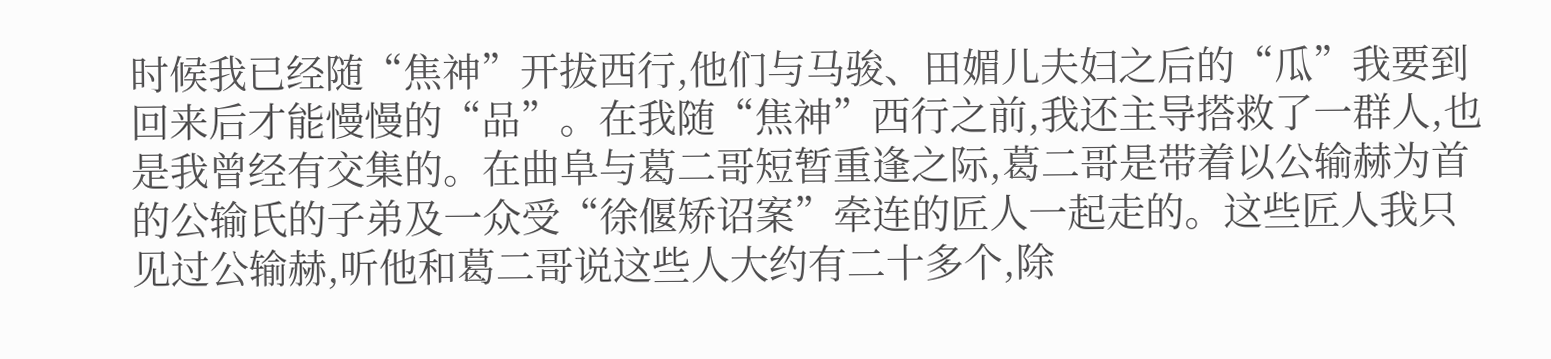时候我已经随“焦神”开拔西行,他们与马骏、田媚儿夫妇之后的“瓜”我要到回来后才能慢慢的“品”。在我随“焦神”西行之前,我还主导搭救了一群人,也是我曾经有交集的。在曲阜与葛二哥短暂重逢之际,葛二哥是带着以公输赫为首的公输氏的子弟及一众受“徐偃矫诏案”牵连的匠人一起走的。这些匠人我只见过公输赫,听他和葛二哥说这些人大约有二十多个,除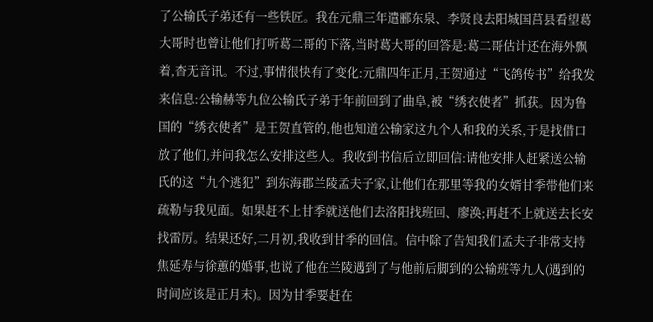了公输氏子弟还有一些铁匠。我在元鼎三年遣郦东泉、李贤良去阳城国莒县看望葛大哥时也曾让他们打听葛二哥的下落,当时葛大哥的回答是:葛二哥估计还在海外飘着,杳无音讯。不过,事情很快有了变化:元鼎四年正月,王贺通过“飞鸽传书”给我发来信息:公输赫等九位公输氏子弟于年前回到了曲阜,被“绣衣使者”抓获。因为鲁国的“绣衣使者”是王贺直管的,他也知道公输家这九个人和我的关系,于是找借口放了他们,并问我怎么安排这些人。我收到书信后立即回信:请他安排人赶紧送公输氏的这“九个逃犯”到东海郡兰陵孟夫子家,让他们在那里等我的女婿甘季带他们来疏勒与我见面。如果赶不上甘季就送他们去洛阳找班回、廖涣;再赶不上就送去长安找雷厉。结果还好,二月初,我收到甘季的回信。信中除了告知我们孟夫子非常支持焦延寿与徐蕙的婚事,也说了他在兰陵遇到了与他前后脚到的公输班等九人(遇到的时间应该是正月末)。因为甘季要赶在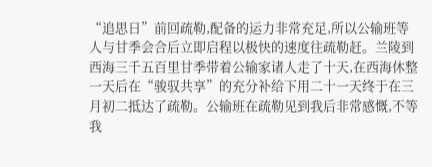“追思日”前回疏勒,配备的运力非常充足,所以公输班等人与甘季会合后立即启程以极快的速度往疏勒赶。兰陵到西海三千五百里甘季带着公输家诸人走了十天,在西海休整一天后在“骏驭共享”的充分补给下用二十一天终于在三月初二抵达了疏勒。公输班在疏勒见到我后非常感慨,不等我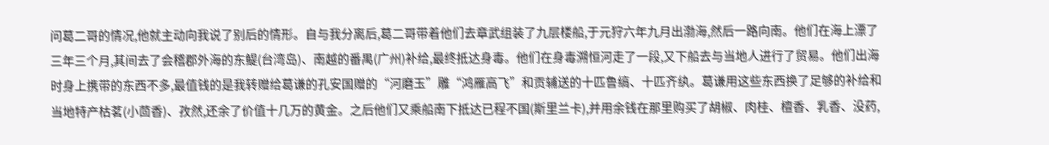问葛二哥的情况,他就主动向我说了别后的情形。自与我分离后,葛二哥带着他们去章武组装了九层楼船,于元狩六年九月出渤海,然后一路向南。他们在海上漂了三年三个月,其间去了会稽郡外海的东鳀(台湾岛)、南越的番禺(广州)补给,最终抵达身毒。他们在身毒溯恒河走了一段,又下船去与当地人进行了贸易。他们出海时身上携带的东西不多,最值钱的是我转赠给葛谦的孔安国赠的“河磨玉”雕“鸿雁高飞”和贡辅送的十匹鲁缟、十匹齐纨。葛谦用这些东西换了足够的补给和当地特产枯茗(小茴香)、孜然,还余了价值十几万的黄金。之后他们又乘船南下抵达已程不国(斯里兰卡),并用余钱在那里购买了胡椒、肉桂、檀香、乳香、没药,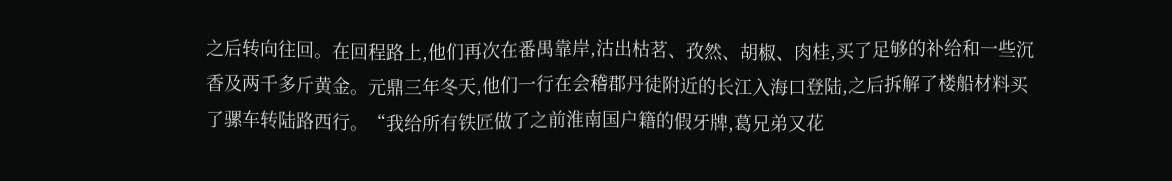之后转向往回。在回程路上,他们再次在番禺靠岸,沽出枯茗、孜然、胡椒、肉桂,买了足够的补给和一些沉香及两千多斤黄金。元鼎三年冬天,他们一行在会稽郡丹徒附近的长江入海口登陆,之后拆解了楼船材料买了骡车转陆路西行。“我给所有铁匠做了之前淮南国户籍的假牙牌,葛兄弟又花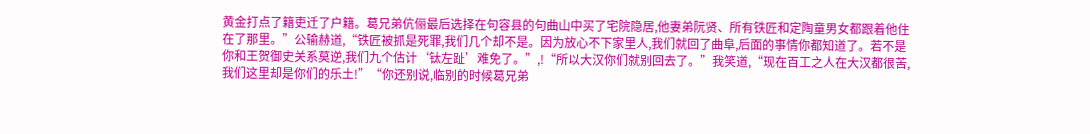黄金打点了籍吏迁了户籍。葛兄弟伉俪最后选择在句容县的句曲山中买了宅院隐居,他妻弟阮贤、所有铁匠和定陶童男女都跟着他住在了那里。”公输赫道,“铁匠被抓是死罪,我们几个却不是。因为放心不下家里人,我们就回了曲阜,后面的事情你都知道了。若不是你和王贺御史关系莫逆,我们九个估计‘钛左趾’难免了。”,!“所以大汉你们就别回去了。”我笑道,“现在百工之人在大汉都很苦,我们这里却是你们的乐土!”“你还别说,临别的时候葛兄弟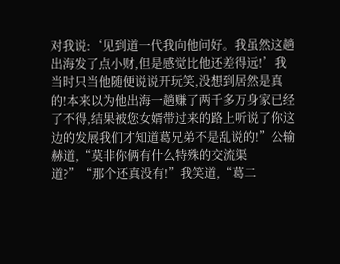对我说:‘见到道一代我向他问好。我虽然这趟出海发了点小财,但是感觉比他还差得远!’我当时只当他随便说说开玩笑,没想到居然是真的!本来以为他出海一趟赚了两千多万身家已经了不得,结果被您女婿带过来的路上听说了你这边的发展我们才知道葛兄弟不是乱说的!”公输赫道,“莫非你俩有什么特殊的交流渠道?”“那个还真没有!”我笑道,“葛二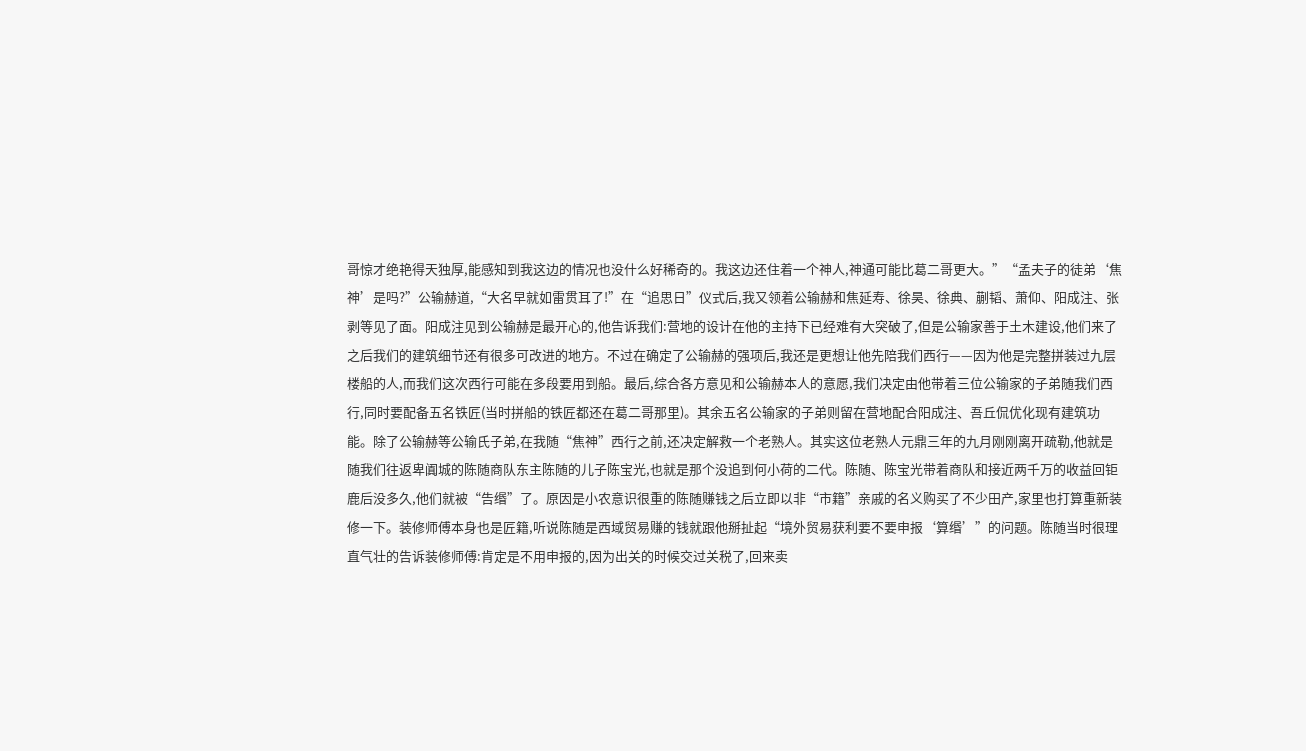哥惊才绝艳得天独厚,能感知到我这边的情况也没什么好稀奇的。我这边还住着一个神人,神通可能比葛二哥更大。”“孟夫子的徒弟‘焦神’是吗?”公输赫道,“大名早就如雷贯耳了!”在“追思日”仪式后,我又领着公输赫和焦延寿、徐昊、徐典、蒯韬、萧仰、阳成注、张剥等见了面。阳成注见到公输赫是最开心的,他告诉我们:营地的设计在他的主持下已经难有大突破了,但是公输家善于土木建设,他们来了之后我们的建筑细节还有很多可改进的地方。不过在确定了公输赫的强项后,我还是更想让他先陪我们西行——因为他是完整拼装过九层楼船的人,而我们这次西行可能在多段要用到船。最后,综合各方意见和公输赫本人的意愿,我们决定由他带着三位公输家的子弟随我们西行,同时要配备五名铁匠(当时拼船的铁匠都还在葛二哥那里)。其余五名公输家的子弟则留在营地配合阳成注、吾丘侃优化现有建筑功能。除了公输赫等公输氏子弟,在我随“焦神”西行之前,还决定解救一个老熟人。其实这位老熟人元鼎三年的九月刚刚离开疏勒,他就是随我们往返卑阗城的陈随商队东主陈随的儿子陈宝光,也就是那个没追到何小荷的二代。陈随、陈宝光带着商队和接近两千万的收益回钜鹿后没多久,他们就被“告缗”了。原因是小农意识很重的陈随赚钱之后立即以非“市籍”亲戚的名义购买了不少田产,家里也打算重新装修一下。装修师傅本身也是匠籍,听说陈随是西域贸易赚的钱就跟他掰扯起“境外贸易获利要不要申报‘算缗’”的问题。陈随当时很理直气壮的告诉装修师傅:肯定是不用申报的,因为出关的时候交过关税了,回来卖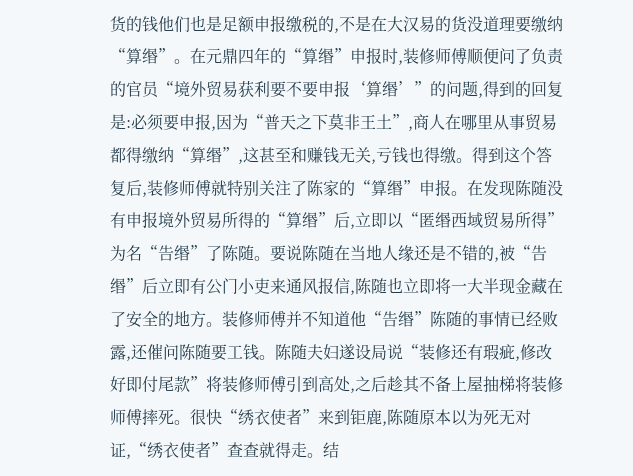货的钱他们也是足额申报缴税的,不是在大汉易的货没道理要缴纳“算缗”。在元鼎四年的“算缗”申报时,装修师傅顺便问了负责的官员“境外贸易获利要不要申报‘算缗’”的问题,得到的回复是:必须要申报,因为“普天之下莫非王土”,商人在哪里从事贸易都得缴纳“算缗”,这甚至和赚钱无关,亏钱也得缴。得到这个答复后,装修师傅就特别关注了陈家的“算缗”申报。在发现陈随没有申报境外贸易所得的“算缗”后,立即以“匿缗西域贸易所得”为名“告缗”了陈随。要说陈随在当地人缘还是不错的,被“告缗”后立即有公门小吏来通风报信,陈随也立即将一大半现金藏在了安全的地方。装修师傅并不知道他“告缗”陈随的事情已经败露,还催问陈随要工钱。陈随夫妇遂设局说“装修还有瑕疵,修改好即付尾款”将装修师傅引到高处,之后趁其不备上屋抽梯将装修师傅摔死。很快“绣衣使者”来到钜鹿,陈随原本以为死无对证,“绣衣使者”查查就得走。结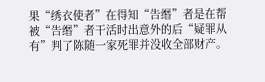果“绣衣使者”在得知“告缗”者是在帮被“告缗”者干活时出意外的后“疑罪从有”判了陈随一家死罪并没收全部财产。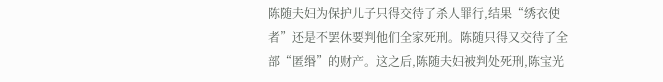陈随夫妇为保护儿子只得交待了杀人罪行,结果“绣衣使者”还是不罢休要判他们全家死刑。陈随只得又交待了全部“匿缗”的财产。这之后,陈随夫妇被判处死刑,陈宝光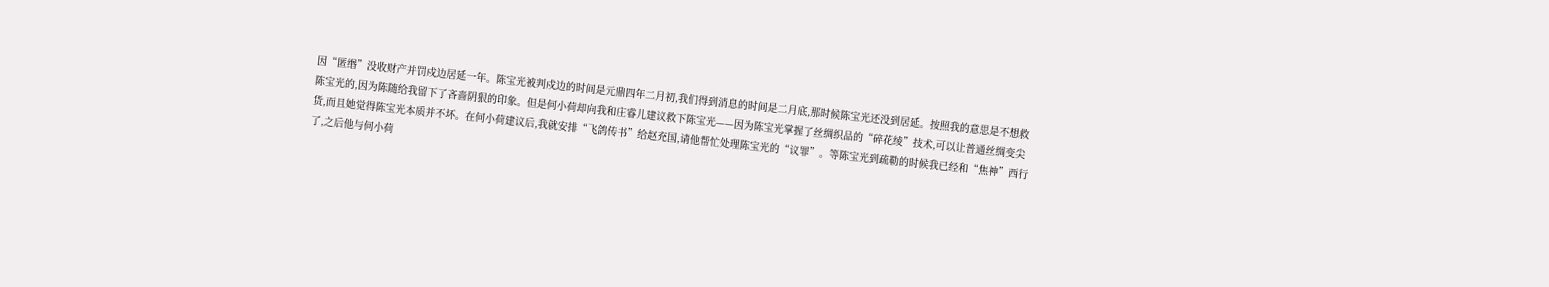因“匿缗”没收财产并罚戍边居延一年。陈宝光被判戍边的时间是元鼎四年二月初,我们得到消息的时间是二月底,那时候陈宝光还没到居延。按照我的意思是不想救陈宝光的,因为陈随给我留下了吝啬阴狠的印象。但是何小荷却向我和庄睿儿建议救下陈宝光——因为陈宝光掌握了丝绸织品的“碎花绫”技术,可以让普通丝绸变尖货,而且她觉得陈宝光本质并不坏。在何小荷建议后,我就安排“飞鸽传书”给赵充国,请他帮忙处理陈宝光的“议罪”。等陈宝光到疏勒的时候我已经和“焦神”西行了,之后他与何小荷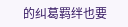的纠葛羁绊也要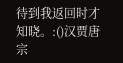待到我返回时才知晓。:()汉贾唐宗